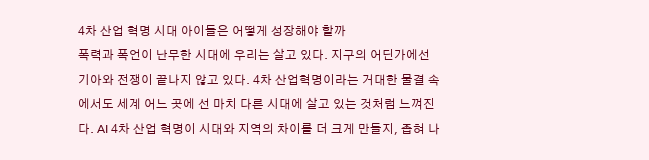4차 산업 혁명 시대 아이들은 어떻게 성장해야 할까
폭력과 폭언이 난무한 시대에 우리는 살고 있다. 지구의 어딘가에선 기아와 전쟁이 끝나지 않고 있다. 4차 산업혁명이라는 거대한 물결 속에서도 세계 어느 곳에 선 마치 다른 시대에 살고 있는 것처럼 느껴진다. AI 4차 산업 혁명이 시대와 지역의 차이를 더 크게 만들지, 좁혀 나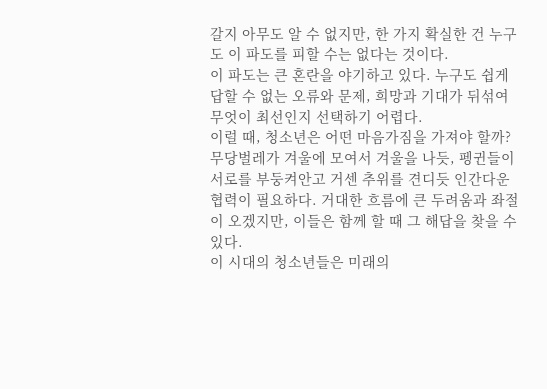갈지 아무도 알 수 없지만, 한 가지 확실한 건 누구도 이 파도를 피할 수는 없다는 것이다.
이 파도는 큰 혼란을 야기하고 있다. 누구도 쉽게 답할 수 없는 오류와 문제, 희망과 기대가 뒤섞여 무엇이 최선인지 선택하기 어렵다.
이럴 때, 청소년은 어떤 마음가짐을 가져야 할까? 무당벌레가 겨울에 모여서 겨울을 나듯, 펭귄들이 서로를 부둥켜안고 거센 추위를 견디듯 인간다운 협력이 필요하다. 거대한 흐름에 큰 두려움과 좌절이 오겠지만, 이들은 함께 할 때 그 해답을 찾을 수 있다.
이 시대의 청소년들은 미래의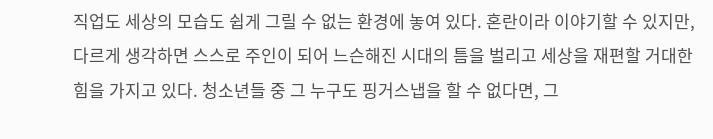직업도 세상의 모습도 쉽게 그릴 수 없는 환경에 놓여 있다. 혼란이라 이야기할 수 있지만, 다르게 생각하면 스스로 주인이 되어 느슨해진 시대의 틈을 벌리고 세상을 재편할 거대한 힘을 가지고 있다. 청소년들 중 그 누구도 핑거스냅을 할 수 없다면, 그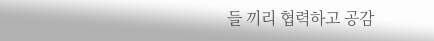들 끼리 협력하고 공감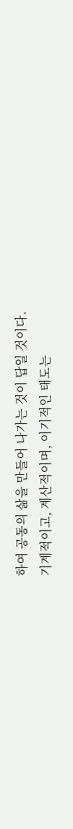하여 공동의 삶을 만들어 나가는 것이 답일 것이다.
기계적이고, 계산적이며, 이기적인 태도는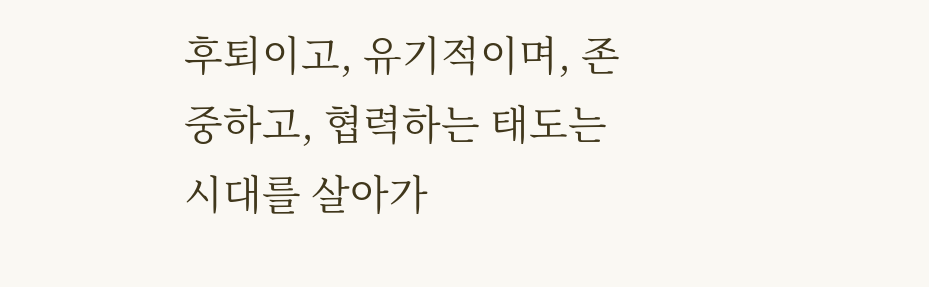후퇴이고, 유기적이며, 존중하고, 협력하는 태도는 시대를 살아가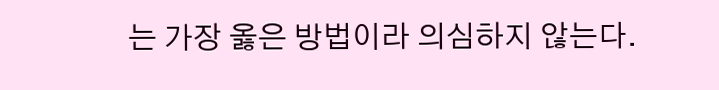는 가장 옳은 방법이라 의심하지 않는다.